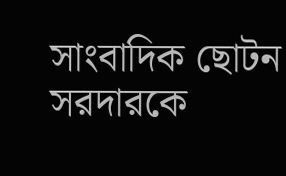সাংবাদিক ছোটন সরদারকে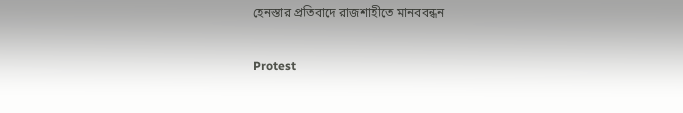হেনস্তার প্রতিবাদে রাজশাহীতে মানববন্ধন

Protest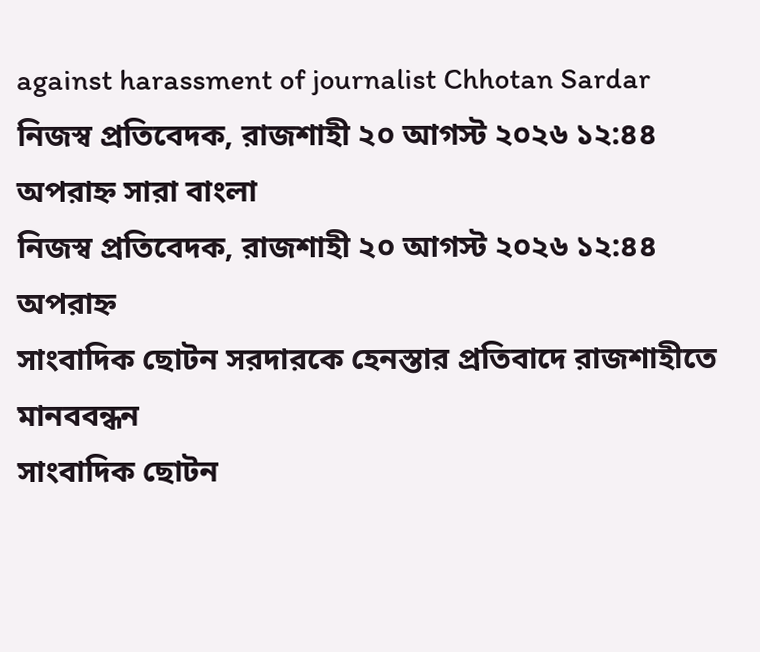against harassment of journalist Chhotan Sardar
নিজস্ব প্রতিবেদক, রাজশাহী ২০ আগস্ট ২০২৬ ১২:৪৪ অপরাহ্ন সারা বাংলা
নিজস্ব প্রতিবেদক, রাজশাহী ২০ আগস্ট ২০২৬ ১২:৪৪ অপরাহ্ন
সাংবাদিক ছোটন সরদারকে হেনস্তার প্রতিবাদে রাজশাহীতে মানববন্ধন
সাংবাদিক ছোটন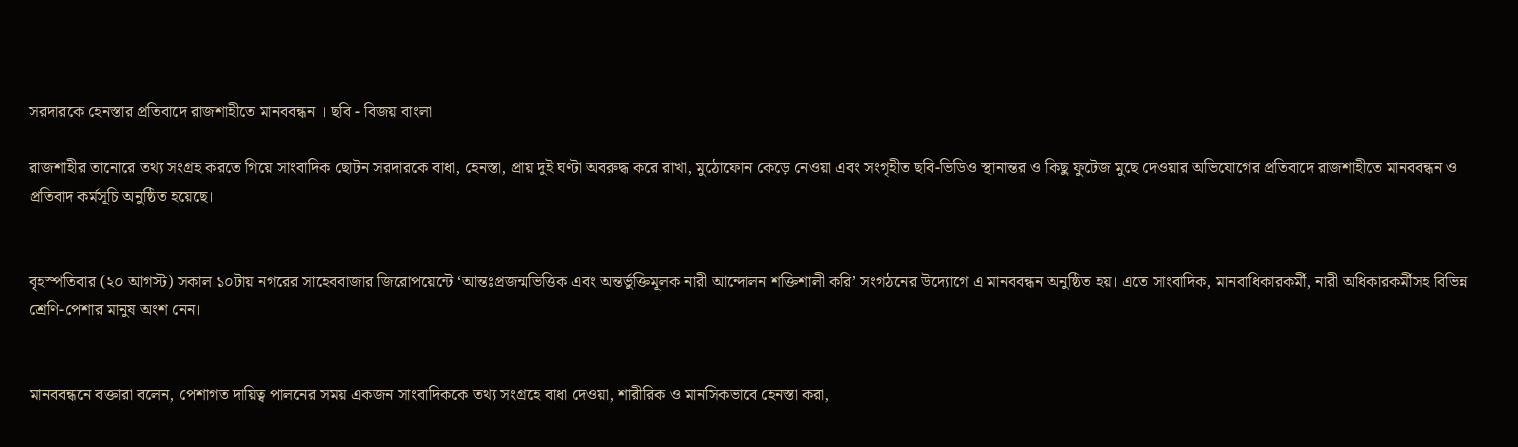সরদারকে হেনস্তার প্রতিবাদে রাজশাহীতে মানববন্ধন । ছবি - বিজয় বাংলা

রাজশাহীর তানোরে তথ্য সংগ্রহ করতে গিয়ে সাংবাদিক ছোটন সরদারকে বাধা, হেনস্তা, প্রায় দুই ঘণ্টা অবরুদ্ধ করে রাখা, মুঠোফোন কেড়ে নেওয়া এবং সংগৃহীত ছবি-ভিডিও স্থানান্তর ও কিছু ফুটেজ মুছে দেওয়ার অভিযোগের প্রতিবাদে রাজশাহীতে মানববন্ধন ও প্রতিবাদ কর্মসূচি অনুষ্ঠিত হয়েছে।


বৃহস্পতিবার (২০ আগস্ট) সকাল ১০টায় নগরের সাহেববাজার জিরোপয়েন্টে ‘আন্তঃপ্রজন্মভিত্তিক এবং অন্তর্ভুক্তিমূলক নারী আন্দোলন শক্তিশালী করি’ সংগঠনের উদ্যোগে এ মানববন্ধন অনুষ্ঠিত হয়। এতে সাংবাদিক, মানবাধিকারকর্মী, নারী অধিকারকর্মীসহ বিভিন্ন শ্রেণি-পেশার মানুষ অংশ নেন।


মানববন্ধনে বক্তারা বলেন, পেশাগত দায়িত্ব পালনের সময় একজন সাংবাদিককে তথ্য সংগ্রহে বাধা দেওয়া, শারীরিক ও মানসিকভাবে হেনস্তা করা,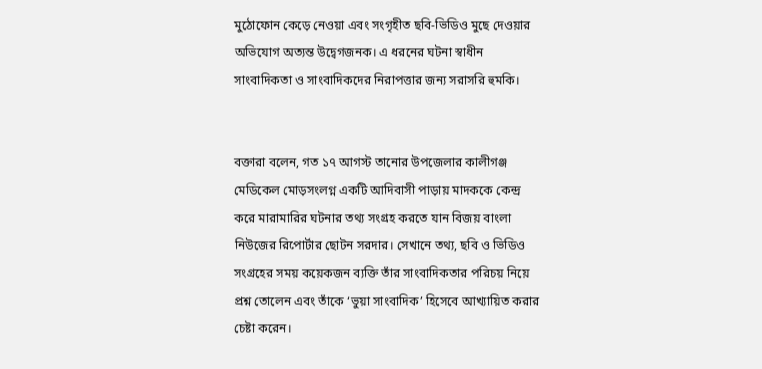মুঠোফোন কেড়ে নেওয়া এবং সংগৃহীত ছবি-ভিডিও মুছে দেওয়ার অভিযোগ অত্যন্ত উদ্বেগজনক। এ ধরনের ঘটনা স্বাধীন সাংবাদিকতা ও সাংবাদিকদের নিরাপত্তার জন্য সরাসরি হুমকি।


বক্তারা বলেন, গত ১৭ আগস্ট তানোর উপজেলার কালীগঞ্জ মেডিকেল মোড়সংলগ্ন একটি আদিবাসী পাড়ায় মাদককে কেন্দ্র করে মারামারির ঘটনার তথ্য সংগ্রহ করতে যান বিজয় বাংলা নিউজের রিপোর্টার ছোটন সরদার। সেখানে তথ্য, ছবি ও ভিডিও সংগ্রহের সময় কয়েকজন ব্যক্তি তাঁর সাংবাদিকতার পরিচয় নিয়ে প্রশ্ন তোলেন এবং তাঁকে ‘ভুয়া সাংবাদিক’ হিসেবে আখ্যায়িত করার চেষ্টা করেন।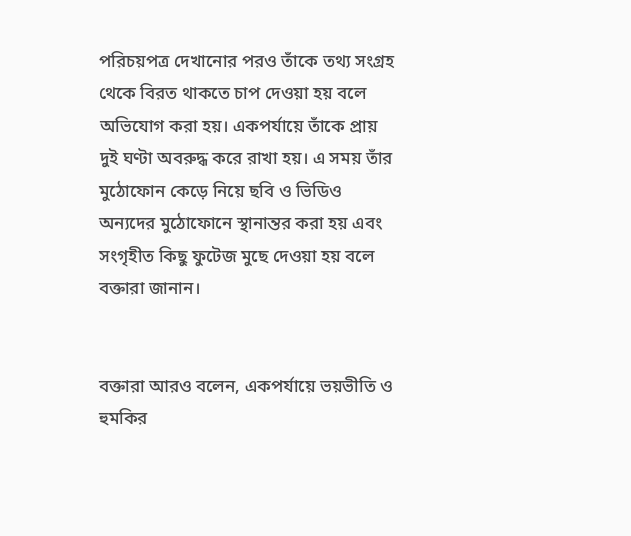পরিচয়পত্র দেখানোর পরও তাঁকে তথ্য সংগ্রহ থেকে বিরত থাকতে চাপ দেওয়া হয় বলে অভিযোগ করা হয়। একপর্যায়ে তাঁকে প্রায় দুই ঘণ্টা অবরুদ্ধ করে রাখা হয়। এ সময় তাঁর মুঠোফোন কেড়ে নিয়ে ছবি ও ভিডিও অন্যদের মুঠোফোনে স্থানান্তর করা হয় এবং সংগৃহীত কিছু ফুটেজ মুছে দেওয়া হয় বলে বক্তারা জানান।


বক্তারা আরও বলেন, একপর্যায়ে ভয়ভীতি ও হুমকির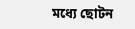মধ্যে ছোটন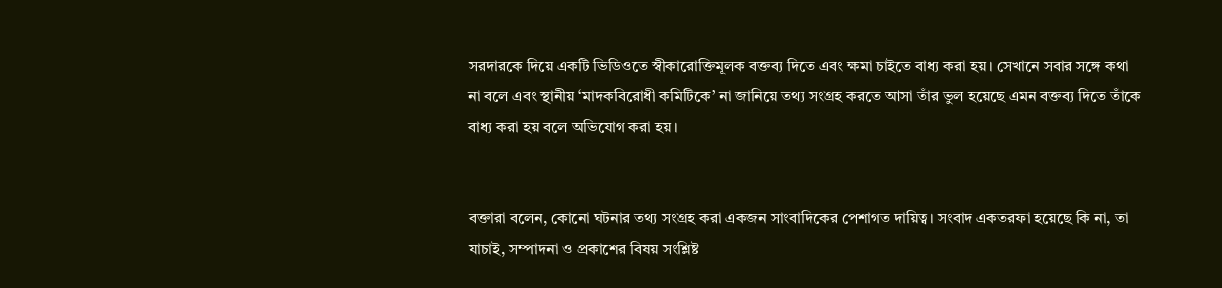সরদারকে দিয়ে একটি ভিডিওতে স্বীকারোক্তিমূলক বক্তব্য দিতে এবং ক্ষমা চাইতে বাধ্য করা হয়। সেখানে সবার সঙ্গে কথা না বলে এবং স্থানীয় ‘মাদকবিরোধী কমিটিকে’ না জানিয়ে তথ্য সংগ্রহ করতে আসা তাঁর ভুল হয়েছে এমন বক্তব্য দিতে তাঁকে বাধ্য করা হয় বলে অভিযোগ করা হয়।


বক্তারা বলেন, কোনো ঘটনার তথ্য সংগ্রহ করা একজন সাংবাদিকের পেশাগত দায়িত্ব। সংবাদ একতরফা হয়েছে কি না, তা যাচাই, সম্পাদনা ও প্রকাশের বিষয় সংশ্লিষ্ট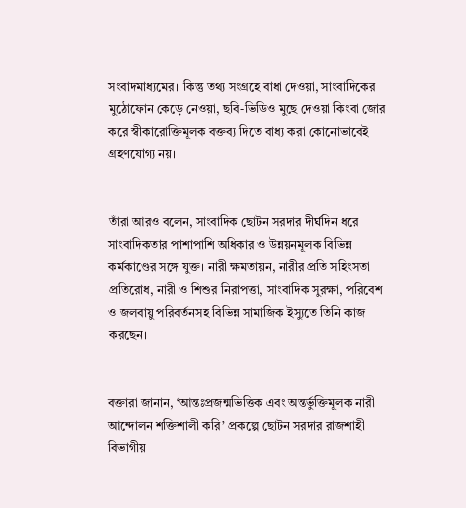সংবাদমাধ্যমের। কিন্তু তথ্য সংগ্রহে বাধা দেওয়া, সাংবাদিকের মুঠোফোন কেড়ে নেওয়া, ছবি-ভিডিও মুছে দেওয়া কিংবা জোর করে স্বীকারোক্তিমূলক বক্তব্য দিতে বাধ্য করা কোনোভাবেই গ্রহণযোগ্য নয়।


তাঁরা আরও বলেন, সাংবাদিক ছোটন সরদার দীর্ঘদিন ধরে সাংবাদিকতার পাশাপাশি অধিকার ও উন্নয়নমূলক বিভিন্ন কর্মকাণ্ডের সঙ্গে যুক্ত। নারী ক্ষমতায়ন, নারীর প্রতি সহিংসতা প্রতিরোধ, নারী ও শিশুর নিরাপত্তা, সাংবাদিক সুরক্ষা, পরিবেশ ও জলবায়ু পরিবর্তনসহ বিভিন্ন সামাজিক ইস্যুতে তিনি কাজ করছেন।


বক্তারা জানান, ‘আন্তঃপ্রজন্মভিত্তিক এবং অন্তর্ভুক্তিমূলক নারী আন্দোলন শক্তিশালী করি’ প্রকল্পে ছোটন সরদার রাজশাহী বিভাগীয়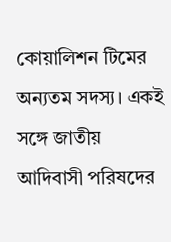কোয়ালিশন টিমের অন্যতম সদস্য। একই সঙ্গে জাতীয় আদিবাসী পরিষদের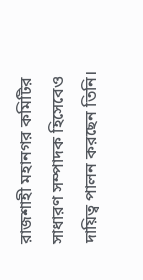রাজশাহী মহানগর কমিটির সাধারণ সম্পাদক হিসেবেও দায়িত্ব পালন করছেন তিনি।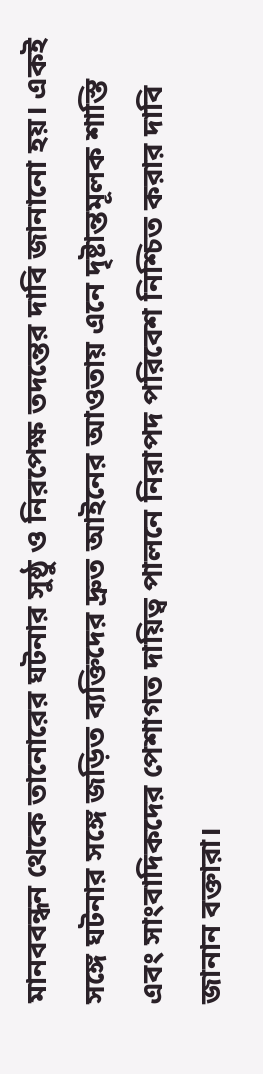মানববন্ধন থেকে তানোরের ঘটনার সুষ্ঠু ও নিরপেক্ষ তদন্তের দাবি জানানো হয়। একই সঙ্গে ঘটনার সঙ্গে জড়িত ব্যক্তিদের দ্রুত আইনের আওতায় এনে দৃষ্টান্তমূলক শাস্তি এবং সাংবাদিকদের পেশাগত দায়িত্ব পালনে নিরাপদ পরিবেশ নিশ্চিত করার দাবি জানান বক্তারা।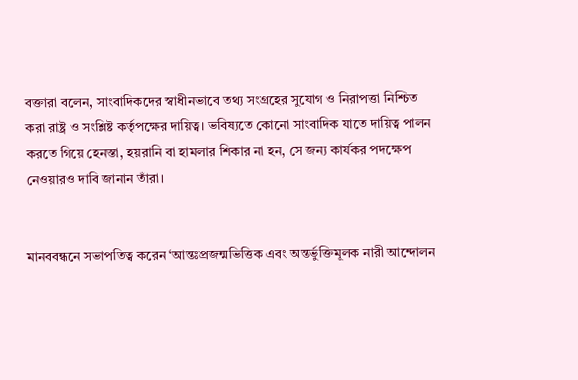বক্তারা বলেন, সাংবাদিকদের স্বাধীনভাবে তথ্য সংগ্রহের সুযোগ ও নিরাপত্তা নিশ্চিত করা রাষ্ট্র ও সংশ্লিষ্ট কর্তৃপক্ষের দায়িত্ব। ভবিষ্যতে কোনো সাংবাদিক যাতে দায়িত্ব পালন করতে গিয়ে হেনস্তা, হয়রানি বা হামলার শিকার না হন, সে জন্য কার্যকর পদক্ষেপ নেওয়ারও দাবি জানান তাঁরা।


মানববন্ধনে সভাপতিত্ব করেন ‘আন্তঃপ্রজন্মভিত্তিক এবং অন্তর্ভুক্তিমূলক নারী আন্দোলন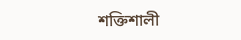শক্তিশালী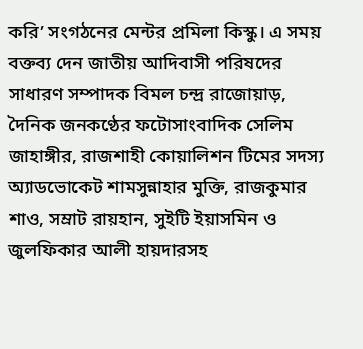করি’ সংগঠনের মেন্টর প্রমিলা কিস্কু। এ সময় বক্তব্য দেন জাতীয় আদিবাসী পরিষদের সাধারণ সম্পাদক বিমল চন্দ্র রাজোয়াড়, দৈনিক জনকণ্ঠের ফটোসাংবাদিক সেলিম জাহাঙ্গীর, রাজশাহী কোয়ালিশন টিমের সদস্য অ্যাডভোকেট শামসুন্নাহার মুক্তি, রাজকুমার শাও, সম্রাট রায়হান, সুইটি ইয়াসমিন ও জুলফিকার আলী হায়দারসহ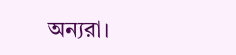অন্যরা।